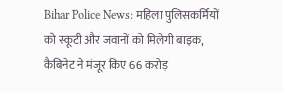Bihar Police News: महिला पुलिसकर्मियों को स्कूटी और जवानों को मिलेगी बाइक, कैबिनेट ने मंजूर किए 66 करोड़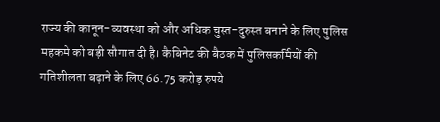राज्य की कानून-व्यवस्था को और अधिक चुस्त-दुरुस्त बनाने के लिए पुलिस महकमे को बड़ी सौगात दी है। कैबिनेट की बैठक में पुलिसकर्मियों की गतिशीलता बढ़ाने के लिए 66.75 करोड़ रुपये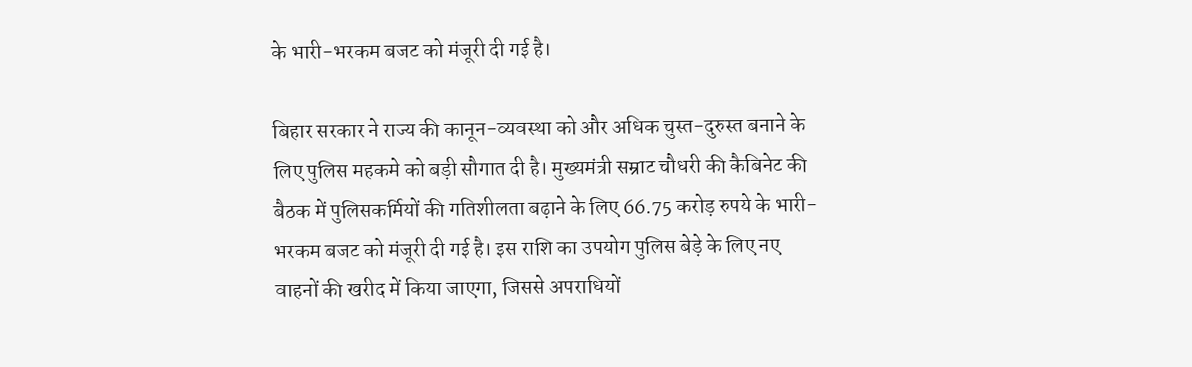के भारी-भरकम बजट को मंजूरी दी गई है।

बिहार सरकार ने राज्य की कानून-व्यवस्था को और अधिक चुस्त-दुरुस्त बनाने के लिए पुलिस महकमे को बड़ी सौगात दी है। मुख्यमंत्री सम्राट चौधरी की कैबिनेट की बैठक में पुलिसकर्मियों की गतिशीलता बढ़ाने के लिए 66.75 करोड़ रुपये के भारी-भरकम बजट को मंजूरी दी गई है। इस राशि का उपयोग पुलिस बेड़े के लिए नए वाहनों की खरीद में किया जाएगा, जिससे अपराधियों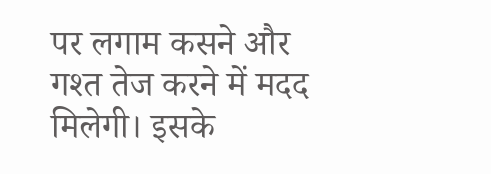पर लगाम कसने और गश्त तेज करने में मदद मिलेगी। इसके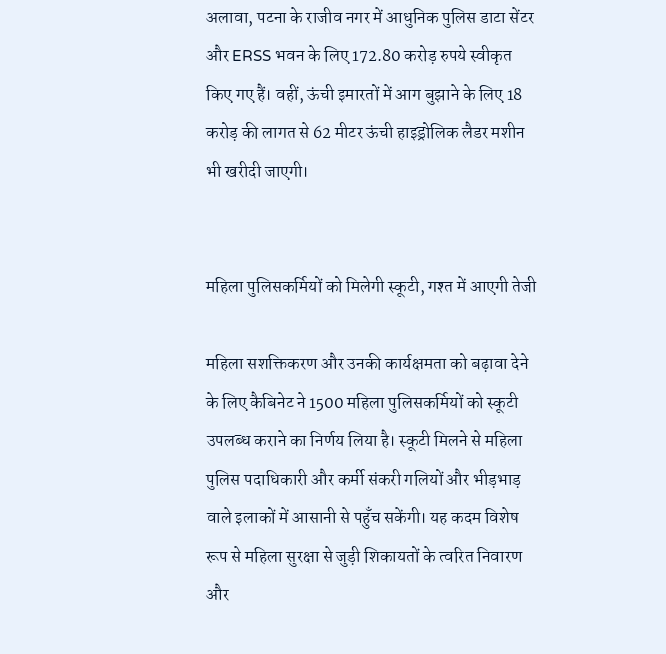अलावा, पटना के राजीव नगर में आधुनिक पुलिस डाटा सेंटर और ERSS भवन के लिए 172.80 करोड़ रुपये स्वीकृत किए गए हैं। वहीं, ऊंची इमारतों में आग बुझाने के लिए 18 करोड़ की लागत से 62 मीटर ऊंची हाइड्रोलिक लैडर मशीन भी खरीदी जाएगी।


महिला पुलिसकर्मियों को मिलेगी स्कूटी, गश्त में आएगी तेजी

महिला सशक्तिकरण और उनकी कार्यक्षमता को बढ़ावा देने के लिए कैबिनेट ने 1500 महिला पुलिसकर्मियों को स्कूटी उपलब्ध कराने का निर्णय लिया है। स्कूटी मिलने से महिला पुलिस पदाधिकारी और कर्मी संकरी गलियों और भीड़भाड़ वाले इलाकों में आसानी से पहुँच सकेंगी। यह कदम विशेष रूप से महिला सुरक्षा से जुड़ी शिकायतों के त्वरित निवारण और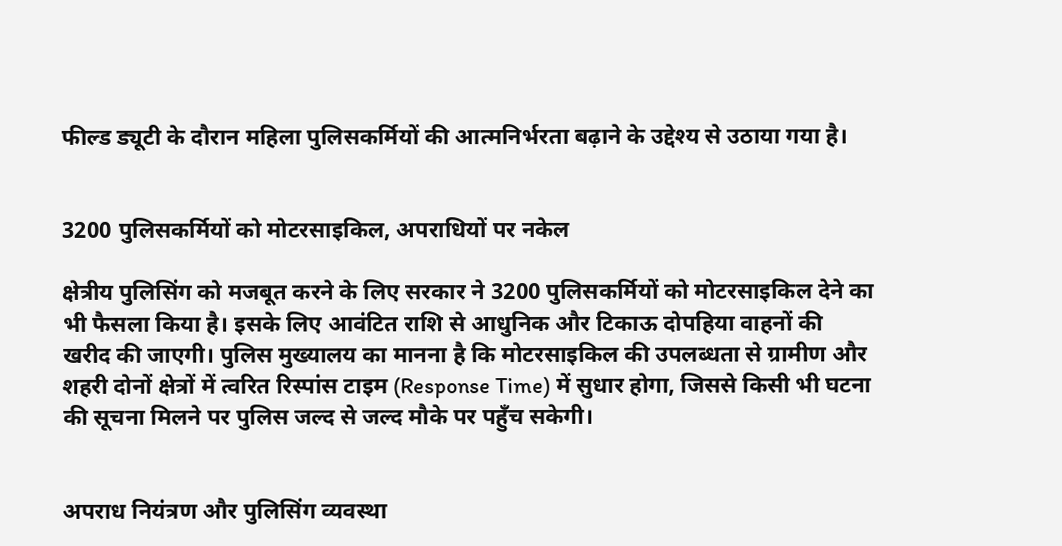फील्ड ड्यूटी के दौरान महिला पुलिसकर्मियों की आत्मनिर्भरता बढ़ाने के उद्देश्य से उठाया गया है।


3200 पुलिसकर्मियों को मोटरसाइकिल, अपराधियों पर नकेल

क्षेत्रीय पुलिसिंग को मजबूत करने के लिए सरकार ने 3200 पुलिसकर्मियों को मोटरसाइकिल देने का भी फैसला किया है। इसके लिए आवंटित राशि से आधुनिक और टिकाऊ दोपहिया वाहनों की खरीद की जाएगी। पुलिस मुख्यालय का मानना है कि मोटरसाइकिल की उपलब्धता से ग्रामीण और शहरी दोनों क्षेत्रों में त्वरित रिस्पांस टाइम (Response Time) में सुधार होगा, जिससे किसी भी घटना की सूचना मिलने पर पुलिस जल्द से जल्द मौके पर पहुँच सकेगी।


अपराध नियंत्रण और पुलिसिंग व्यवस्था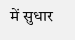में सुधार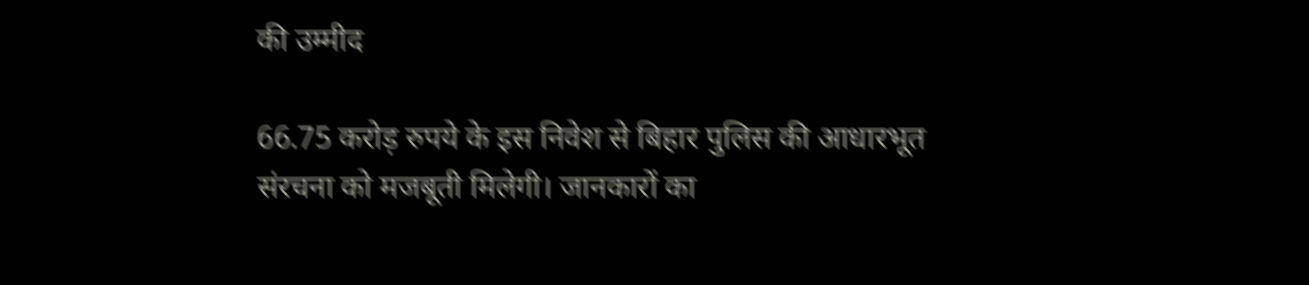की उम्मीद

66.75 करोड़ रुपये के इस निवेश से बिहार पुलिस की आधारभूत संरचना को मजबूती मिलेगी। जानकारों का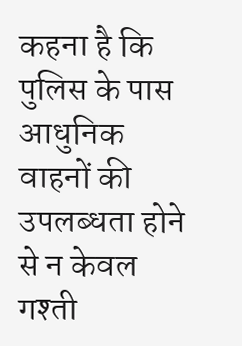कहना है कि पुलिस के पास आधुनिक वाहनों की उपलब्धता होने से न केवल गश्ती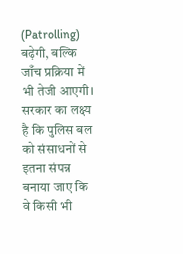(Patrolling) बढ़ेगी, बल्कि जाँच प्रक्रिया में भी तेजी आएगी। सरकार का लक्ष्य है कि पुलिस बल को संसाधनों से इतना संपन्न बनाया जाए कि वे किसी भी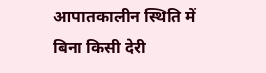आपातकालीन स्थिति में बिना किसी देरी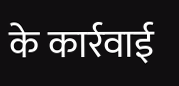के कार्रवाई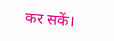कर सकें।